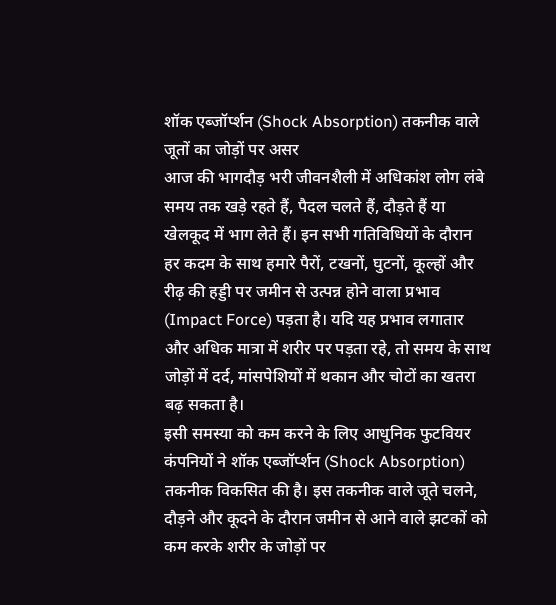शॉक एब्जॉर्प्शन (Shock Absorption) तकनीक वाले जूतों का जोड़ों पर असर
आज की भागदौड़ भरी जीवनशैली में अधिकांश लोग लंबे समय तक खड़े रहते हैं, पैदल चलते हैं, दौड़ते हैं या खेलकूद में भाग लेते हैं। इन सभी गतिविधियों के दौरान हर कदम के साथ हमारे पैरों, टखनों, घुटनों, कूल्हों और रीढ़ की हड्डी पर जमीन से उत्पन्न होने वाला प्रभाव (Impact Force) पड़ता है। यदि यह प्रभाव लगातार और अधिक मात्रा में शरीर पर पड़ता रहे, तो समय के साथ जोड़ों में दर्द, मांसपेशियों में थकान और चोटों का खतरा बढ़ सकता है।
इसी समस्या को कम करने के लिए आधुनिक फुटवियर कंपनियों ने शॉक एब्जॉर्प्शन (Shock Absorption) तकनीक विकसित की है। इस तकनीक वाले जूते चलने, दौड़ने और कूदने के दौरान जमीन से आने वाले झटकों को कम करके शरीर के जोड़ों पर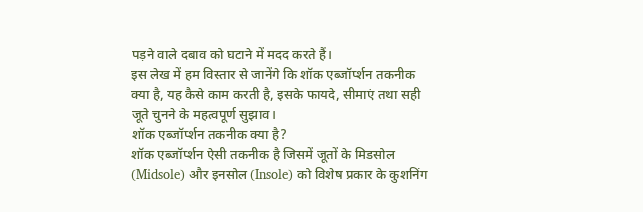पड़ने वाले दबाव को घटाने में मदद करते हैं।
इस लेख में हम विस्तार से जानेंगे कि शॉक एब्जॉर्प्शन तकनीक क्या है, यह कैसे काम करती है, इसके फायदे, सीमाएं तथा सही जूते चुनने के महत्वपूर्ण सुझाव।
शॉक एब्जॉर्प्शन तकनीक क्या है?
शॉक एब्जॉर्प्शन ऐसी तकनीक है जिसमें जूतों के मिडसोल (Midsole) और इनसोल (Insole) को विशेष प्रकार के कुशनिंग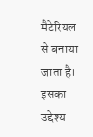मैटेरियल से बनाया जाता है। इसका उद्देश्य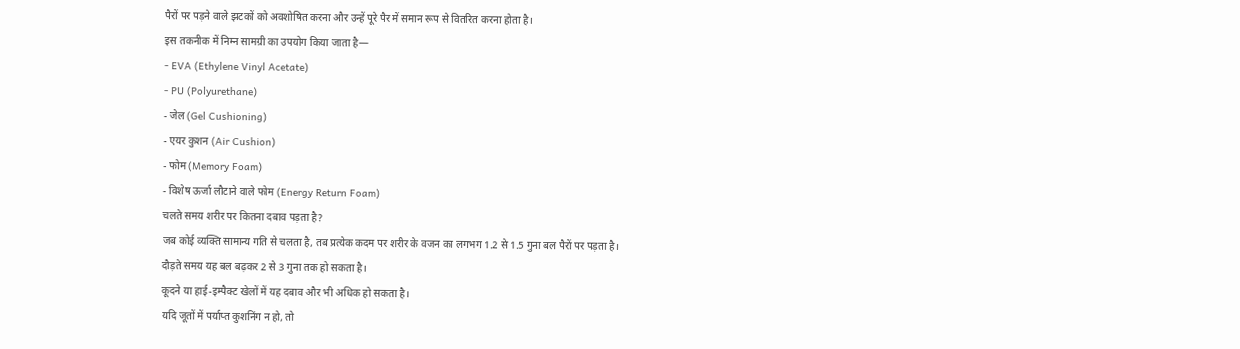पैरों पर पड़ने वाले झटकों को अवशोषित करना और उन्हें पूरे पैर में समान रूप से वितरित करना होता है।
इस तकनीक में निम्न सामग्री का उपयोग किया जाता है—
- EVA (Ethylene Vinyl Acetate)
- PU (Polyurethane)
- जेल (Gel Cushioning)
- एयर कुशन (Air Cushion)
- फोम (Memory Foam)
- विशेष ऊर्जा लौटाने वाले फोम (Energy Return Foam)
चलते समय शरीर पर कितना दबाव पड़ता है?
जब कोई व्यक्ति सामान्य गति से चलता है, तब प्रत्येक कदम पर शरीर के वजन का लगभग 1.2 से 1.5 गुना बल पैरों पर पड़ता है।
दौड़ते समय यह बल बढ़कर 2 से 3 गुना तक हो सकता है।
कूदने या हाई-इम्पैक्ट खेलों में यह दबाव और भी अधिक हो सकता है।
यदि जूतों में पर्याप्त कुशनिंग न हो, तो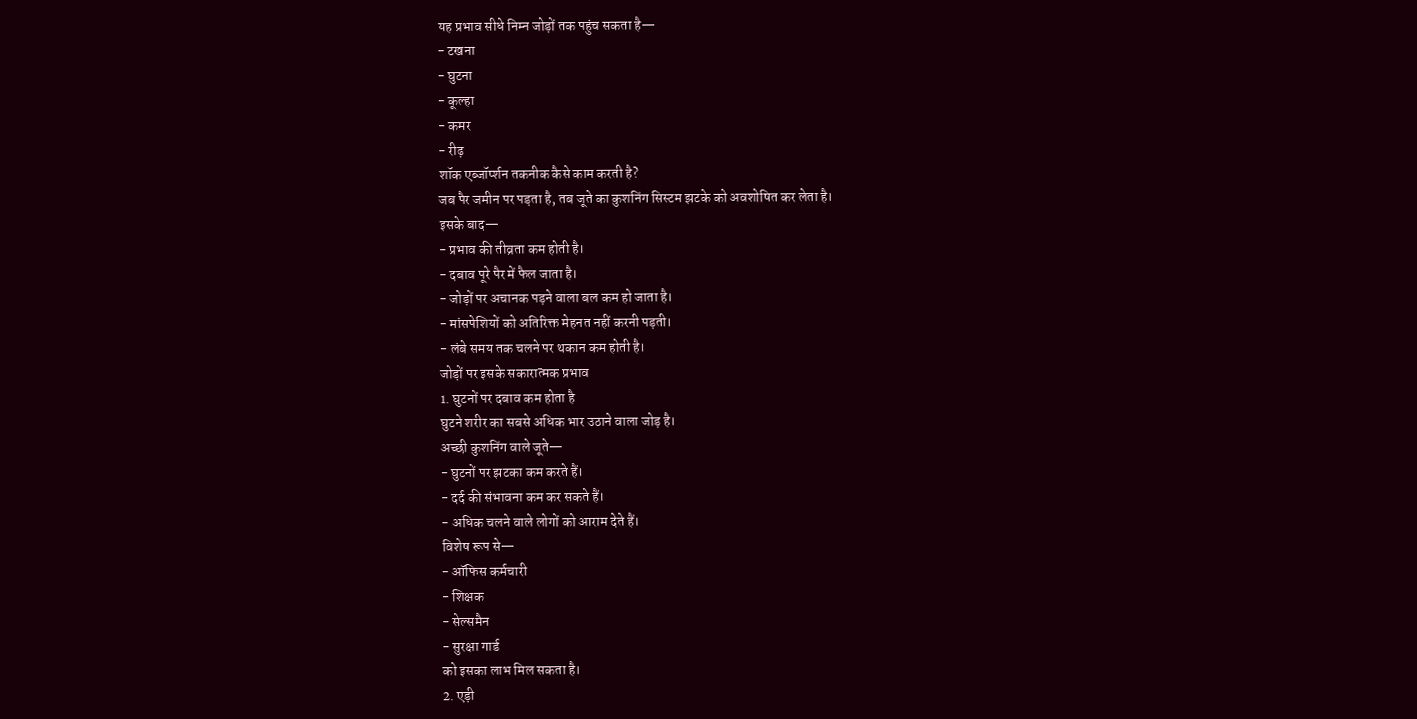यह प्रभाव सीधे निम्न जोड़ों तक पहुंच सकता है—
- टखना
- घुटना
- कूल्हा
- कमर
- रीढ़
शॉक एब्जॉर्प्शन तकनीक कैसे काम करती है?
जब पैर जमीन पर पड़ता है, तब जूते का कुशनिंग सिस्टम झटके को अवशोषित कर लेता है।
इसके बाद—
- प्रभाव की तीव्रता कम होती है।
- दबाव पूरे पैर में फैल जाता है।
- जोड़ों पर अचानक पड़ने वाला बल कम हो जाता है।
- मांसपेशियों को अतिरिक्त मेहनत नहीं करनी पड़ती।
- लंबे समय तक चलने पर थकान कम होती है।
जोड़ों पर इसके सकारात्मक प्रभाव
1. घुटनों पर दबाव कम होता है
घुटने शरीर का सबसे अधिक भार उठाने वाला जोड़ है।
अच्छी कुशनिंग वाले जूते—
- घुटनों पर झटका कम करते हैं।
- दर्द की संभावना कम कर सकते हैं।
- अधिक चलने वाले लोगों को आराम देते हैं।
विशेष रूप से—
- ऑफिस कर्मचारी
- शिक्षक
- सेल्समैन
- सुरक्षा गार्ड
को इसका लाभ मिल सकता है।
2. एड़ी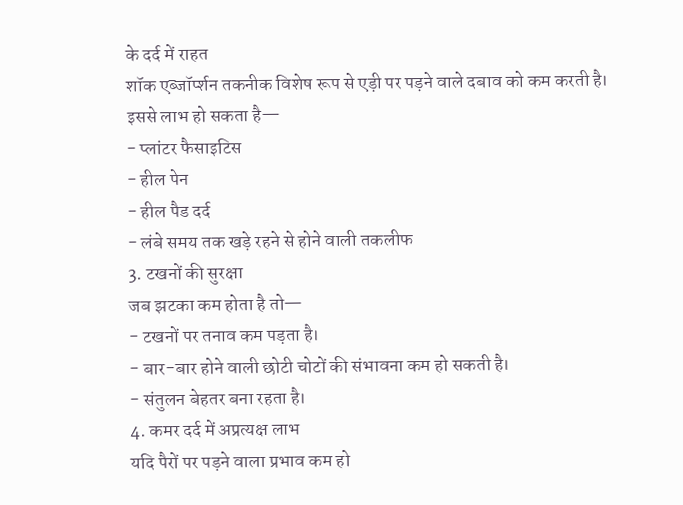के दर्द में राहत
शॉक एब्जॉर्प्शन तकनीक विशेष रूप से एड़ी पर पड़ने वाले दबाव को कम करती है।
इससे लाभ हो सकता है—
- प्लांटर फैसाइटिस
- हील पेन
- हील पैड दर्द
- लंबे समय तक खड़े रहने से होने वाली तकलीफ
3. टखनों की सुरक्षा
जब झटका कम होता है तो—
- टखनों पर तनाव कम पड़ता है।
- बार-बार होने वाली छोटी चोटों की संभावना कम हो सकती है।
- संतुलन बेहतर बना रहता है।
4. कमर दर्द में अप्रत्यक्ष लाभ
यदि पैरों पर पड़ने वाला प्रभाव कम हो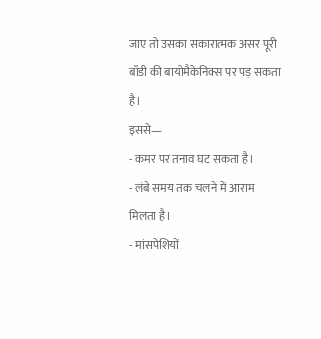जाए तो उसका सकारात्मक असर पूरी बॉडी की बायोमैकेनिक्स पर पड़ सकता है।
इससे—
- कमर पर तनाव घट सकता है।
- लंबे समय तक चलने में आराम मिलता है।
- मांसपेशियों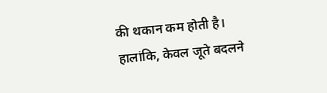की थकान कम होती है।
हालांकि, केवल जूते बदलने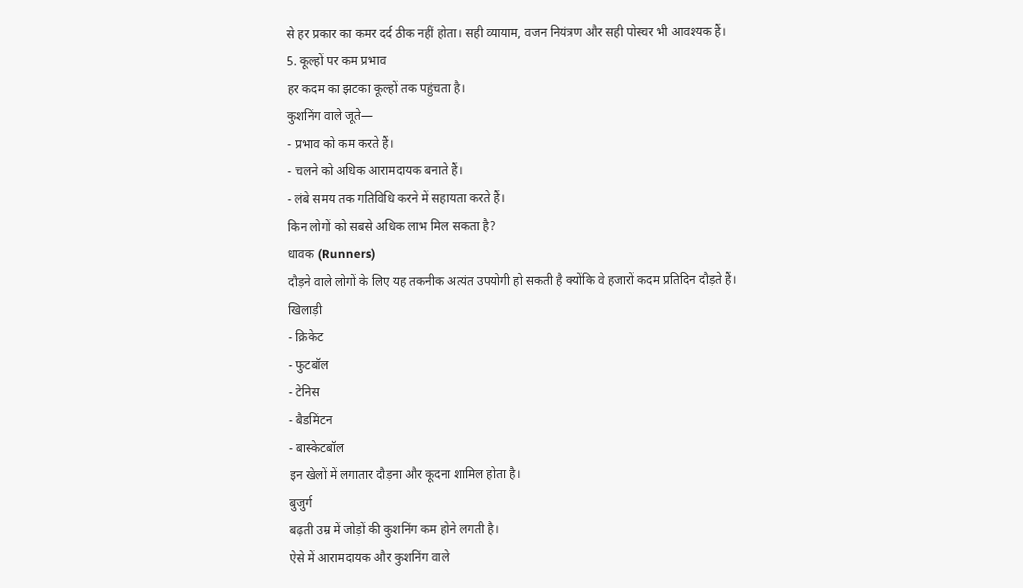से हर प्रकार का कमर दर्द ठीक नहीं होता। सही व्यायाम, वजन नियंत्रण और सही पोस्चर भी आवश्यक हैं।
5. कूल्हों पर कम प्रभाव
हर कदम का झटका कूल्हों तक पहुंचता है।
कुशनिंग वाले जूते—
- प्रभाव को कम करते हैं।
- चलने को अधिक आरामदायक बनाते हैं।
- लंबे समय तक गतिविधि करने में सहायता करते हैं।
किन लोगों को सबसे अधिक लाभ मिल सकता है?
धावक (Runners)
दौड़ने वाले लोगों के लिए यह तकनीक अत्यंत उपयोगी हो सकती है क्योंकि वे हजारों कदम प्रतिदिन दौड़ते हैं।
खिलाड़ी
- क्रिकेट
- फुटबॉल
- टेनिस
- बैडमिंटन
- बास्केटबॉल
इन खेलों में लगातार दौड़ना और कूदना शामिल होता है।
बुजुर्ग
बढ़ती उम्र में जोड़ों की कुशनिंग कम होने लगती है।
ऐसे में आरामदायक और कुशनिंग वाले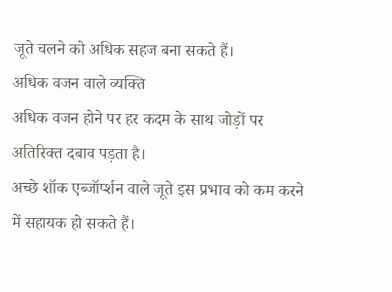जूते चलने को अधिक सहज बना सकते हैं।
अधिक वजन वाले व्यक्ति
अधिक वजन होने पर हर कदम के साथ जोड़ों पर अतिरिक्त दबाव पड़ता है।
अच्छे शॉक एब्जॉर्प्शन वाले जूते इस प्रभाव को कम करने में सहायक हो सकते हैं।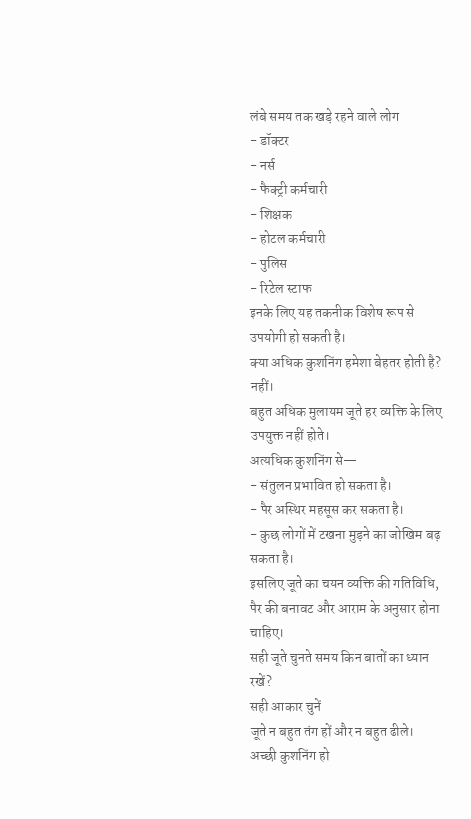लंबे समय तक खड़े रहने वाले लोग
- डॉक्टर
- नर्स
- फैक्ट्री कर्मचारी
- शिक्षक
- होटल कर्मचारी
- पुलिस
- रिटेल स्टाफ
इनके लिए यह तकनीक विशेष रूप से उपयोगी हो सकती है।
क्या अधिक कुशनिंग हमेशा बेहतर होती है?
नहीं।
बहुत अधिक मुलायम जूते हर व्यक्ति के लिए उपयुक्त नहीं होते।
अत्यधिक कुशनिंग से—
- संतुलन प्रभावित हो सकता है।
- पैर अस्थिर महसूस कर सकता है।
- कुछ लोगों में टखना मुड़ने का जोखिम बढ़ सकता है।
इसलिए जूते का चयन व्यक्ति की गतिविधि, पैर की बनावट और आराम के अनुसार होना चाहिए।
सही जूते चुनते समय किन बातों का ध्यान रखें?
सही आकार चुनें
जूते न बहुत तंग हों और न बहुत ढीले।
अच्छी कुशनिंग हो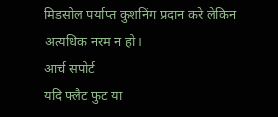मिडसोल पर्याप्त कुशनिंग प्रदान करे लेकिन अत्यधिक नरम न हो।
आर्च सपोर्ट
यदि फ्लैट फुट या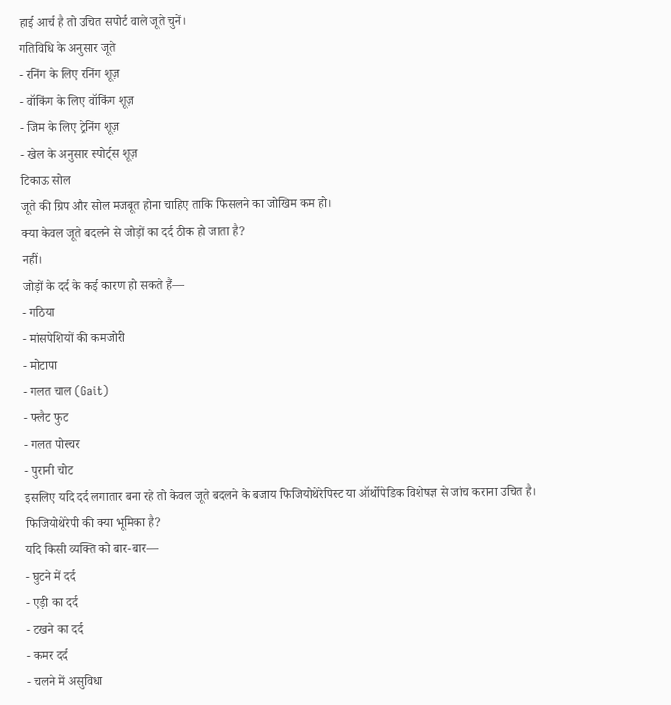हाई आर्च है तो उचित सपोर्ट वाले जूते चुनें।
गतिविधि के अनुसार जूते
- रनिंग के लिए रनिंग शूज़
- वॉकिंग के लिए वॉकिंग शूज़
- जिम के लिए ट्रेनिंग शूज़
- खेल के अनुसार स्पोर्ट्स शूज़
टिकाऊ सोल
जूते की ग्रिप और सोल मजबूत होना चाहिए ताकि फिसलने का जोखिम कम हो।
क्या केवल जूते बदलने से जोड़ों का दर्द ठीक हो जाता है?
नहीं।
जोड़ों के दर्द के कई कारण हो सकते हैं—
- गठिया
- मांसपेशियों की कमजोरी
- मोटापा
- गलत चाल (Gait)
- फ्लैट फुट
- गलत पोस्चर
- पुरानी चोट
इसलिए यदि दर्द लगातार बना रहे तो केवल जूते बदलने के बजाय फिजियोथेरेपिस्ट या ऑर्थोपेडिक विशेषज्ञ से जांच कराना उचित है।
फिजियोथेरेपी की क्या भूमिका है?
यदि किसी व्यक्ति को बार-बार—
- घुटने में दर्द
- एड़ी का दर्द
- टखने का दर्द
- कमर दर्द
- चलने में असुविधा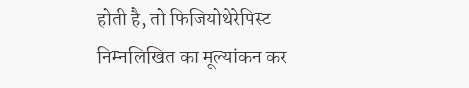होती है, तो फिजियोथेरेपिस्ट निम्नलिखित का मूल्यांकन कर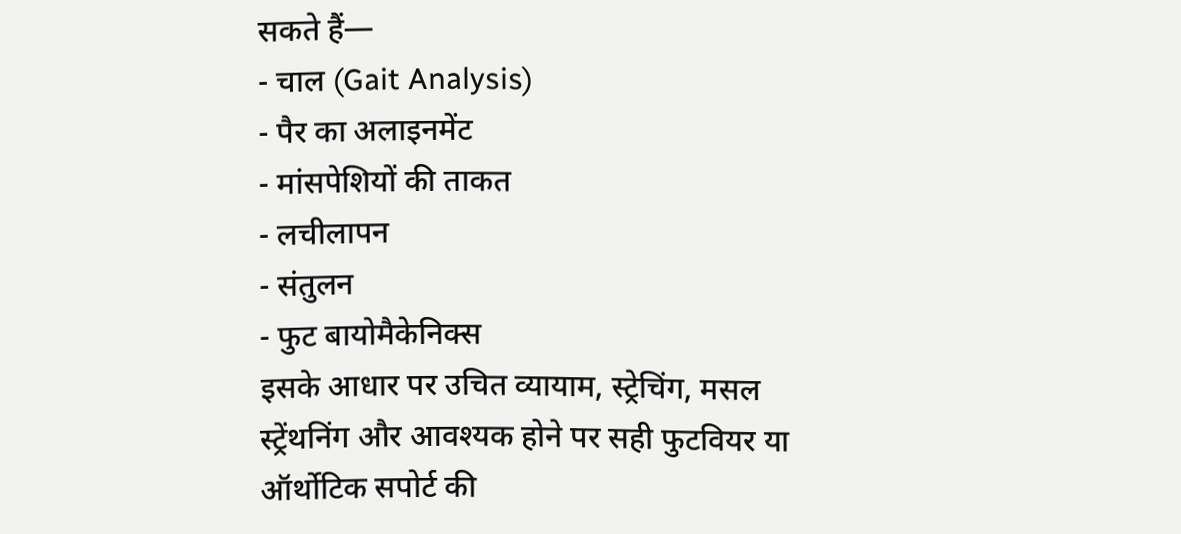सकते हैं—
- चाल (Gait Analysis)
- पैर का अलाइनमेंट
- मांसपेशियों की ताकत
- लचीलापन
- संतुलन
- फुट बायोमैकेनिक्स
इसके आधार पर उचित व्यायाम, स्ट्रेचिंग, मसल स्ट्रेंथनिंग और आवश्यक होने पर सही फुटवियर या ऑर्थोटिक सपोर्ट की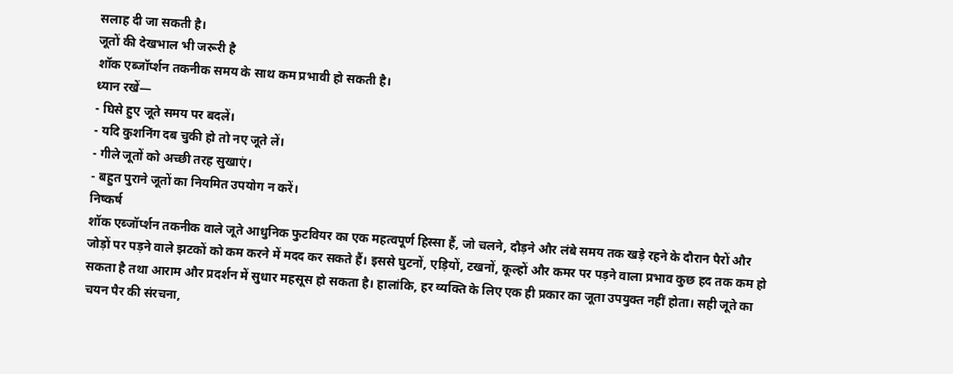सलाह दी जा सकती है।
जूतों की देखभाल भी जरूरी है
शॉक एब्जॉर्प्शन तकनीक समय के साथ कम प्रभावी हो सकती है।
ध्यान रखें—
- घिसे हुए जूते समय पर बदलें।
- यदि कुशनिंग दब चुकी हो तो नए जूते लें।
- गीले जूतों को अच्छी तरह सुखाएं।
- बहुत पुराने जूतों का नियमित उपयोग न करें।
निष्कर्ष
शॉक एब्जॉर्प्शन तकनीक वाले जूते आधुनिक फुटवियर का एक महत्वपूर्ण हिस्सा हैं, जो चलने, दौड़ने और लंबे समय तक खड़े रहने के दौरान पैरों और जोड़ों पर पड़ने वाले झटकों को कम करने में मदद कर सकते हैं। इससे घुटनों, एड़ियों, टखनों, कूल्हों और कमर पर पड़ने वाला प्रभाव कुछ हद तक कम हो सकता है तथा आराम और प्रदर्शन में सुधार महसूस हो सकता है। हालांकि, हर व्यक्ति के लिए एक ही प्रकार का जूता उपयुक्त नहीं होता। सही जूते का चयन पैर की संरचना,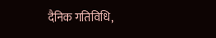दैनिक गतिविधि,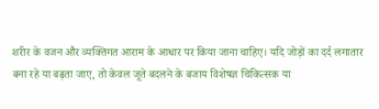शरीर के वजन और व्यक्तिगत आराम के आधार पर किया जाना चाहिए। यदि जोड़ों का दर्द लगातार बना रहे या बढ़ता जाए, तो केवल जूते बदलने के बजाय विशेषज्ञ चिकित्सक या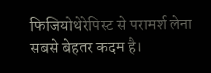फिजियोथेरेपिस्ट से परामर्श लेना सबसे बेहतर कदम है।